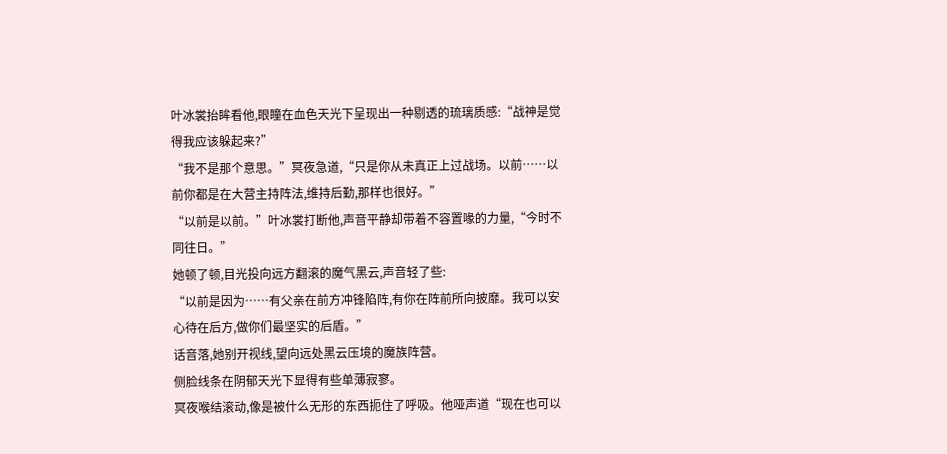叶冰裳抬眸看他,眼瞳在血色天光下呈现出一种剔透的琉璃质感:“战神是觉得我应该躲起来?”
“我不是那个意思。”冥夜急道,“只是你从未真正上过战场。以前……以前你都是在大营主持阵法,维持后勤,那样也很好。”
“以前是以前。”叶冰裳打断他,声音平静却带着不容置喙的力量,“今时不同往日。”
她顿了顿,目光投向远方翻滚的魔气黑云,声音轻了些:
“以前是因为……有父亲在前方冲锋陷阵,有你在阵前所向披靡。我可以安心待在后方,做你们最坚实的后盾。”
话音落,她别开视线,望向远处黑云压境的魔族阵营。
侧脸线条在阴郁天光下显得有些单薄寂寥。
冥夜喉结滚动,像是被什么无形的东西扼住了呼吸。他哑声道“现在也可以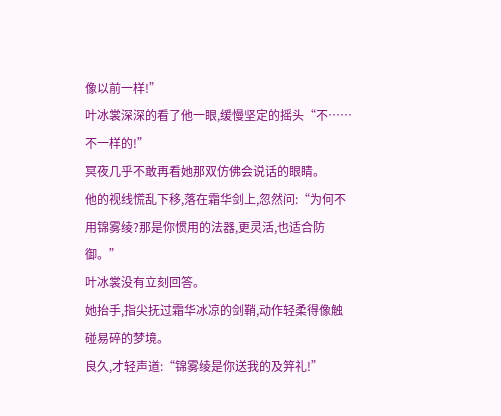像以前一样!”
叶冰裳深深的看了他一眼,缓慢坚定的摇头“不……不一样的!”
冥夜几乎不敢再看她那双仿佛会说话的眼睛。
他的视线慌乱下移,落在霜华剑上,忽然问:“为何不用锦雾绫?那是你惯用的法器,更灵活,也适合防御。”
叶冰裳没有立刻回答。
她抬手,指尖抚过霜华冰凉的剑鞘,动作轻柔得像触碰易碎的梦境。
良久,才轻声道:“锦雾绫是你送我的及笄礼!”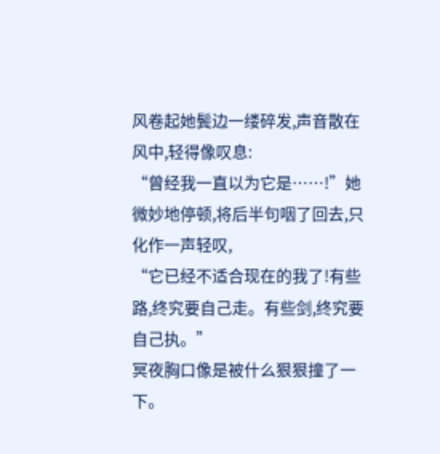风卷起她鬓边一缕碎发,声音散在风中,轻得像叹息:
“曾经我一直以为它是……!”她微妙地停顿,将后半句咽了回去,只化作一声轻叹,
“它已经不适合现在的我了!有些路,终究要自己走。有些剑,终究要自己执。”
冥夜胸口像是被什么狠狠撞了一下。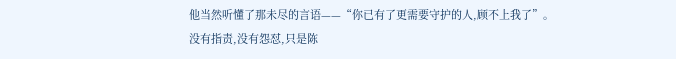他当然听懂了那未尽的言语——“你已有了更需要守护的人,顾不上我了”。
没有指责,没有怨怼,只是陈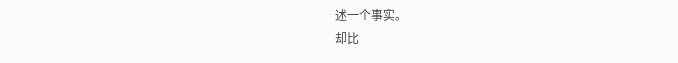述一个事实。
却比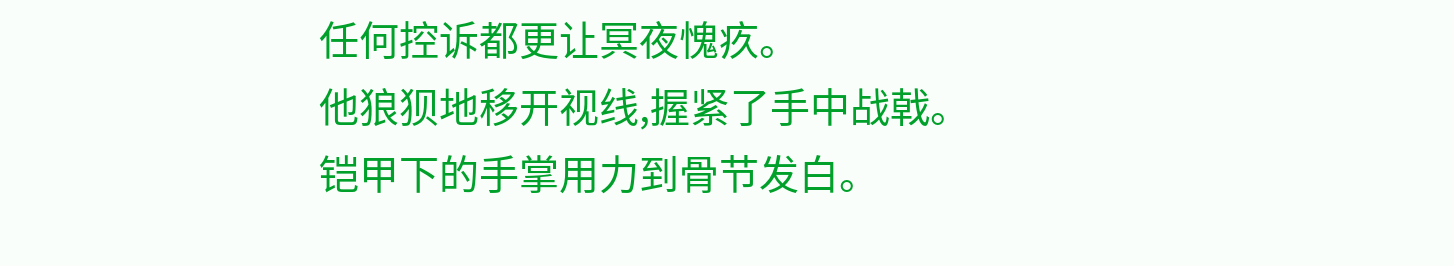任何控诉都更让冥夜愧疚。
他狼狈地移开视线,握紧了手中战戟。
铠甲下的手掌用力到骨节发白。